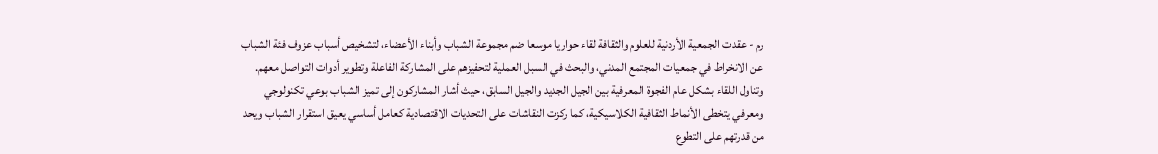رم - عقدت الجمعية الأردنية للعلوم والثقافة لقاء حواريا موسعا ضم مجموعة الشباب وأبناء الأعضاء، لتشخيص أسباب عزوف فئة الشباب عن الانخراط في جمعيات المجتمع المدني، والبحث في السبل العملية لتحفيزهم على المشاركة الفاعلة وتطوير أدوات التواصل معهم.
وتناول اللقاء بشكل عام الفجوة المعرفية بين الجيل الجديد والجيل السابق، حيث أشار المشاركون إلى تميز الشباب بوعي تكنولوجي ومعرفي يتخطى الأنماط الثقافية الكلاسيكية، كما ركزت النقاشات على التحديات الاقتصادية كعامل أساسي يعيق استقرار الشباب ويحد من قدرتهم على التطوع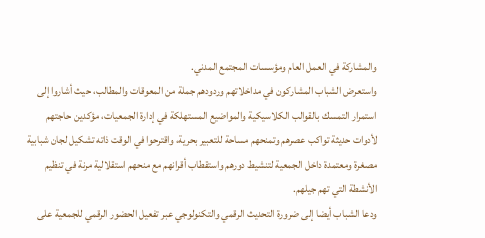والمشاركة في العمل العام ومؤسسات المجتمع المدني.
واستعرض الشباب المشاركون في مداخلاتهم وردودهم جملة من المعوقات والمطالب، حيث أشاروا إلى استمرار التمسك بالقوالب الكلاسيكية والمواضيع المستهلكة في إدارة الجمعيات، مؤكدين حاجتهم لأدوات حديثة تواكب عصرهم وتمنحهم مساحة للتعبير بحرية، واقترحوا في الوقت ذاته تشكيل لجان شبابية مصغرة ومعتمدة داخل الجمعية لتنشيط دورهم واستقطاب أقرانهم مع منحهم استقلالية مرنة في تنظيم الأنشطة التي تهم جيلهم.
ودعا الشباب أيضا إلى ضرورة التحديث الرقمي والتكنولوجي عبر تفعيل الحضور الرقمي للجمعية على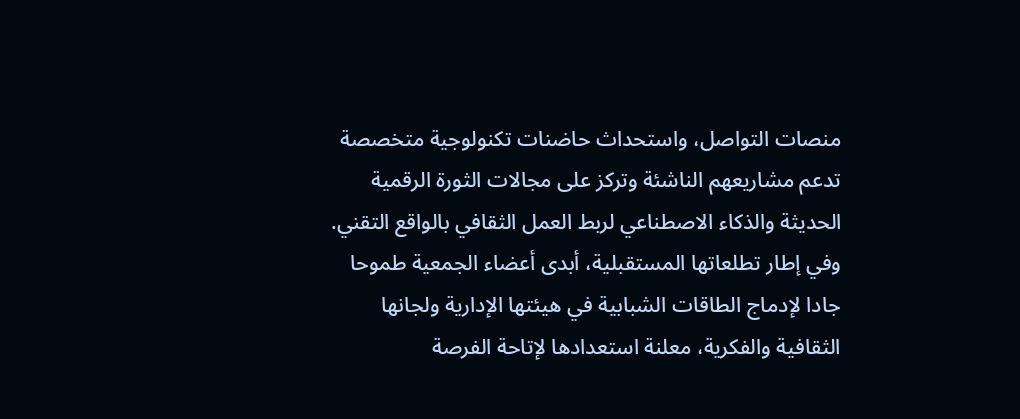منصات التواصل، واستحداث حاضنات تكنولوجية متخصصة تدعم مشاريعهم الناشئة وتركز على مجالات الثورة الرقمية الحديثة والذكاء الاصطناعي لربط العمل الثقافي بالواقع التقني.
وفي إطار تطلعاتها المستقبلية، أبدى أعضاء الجمعية طموحا جادا لإدماج الطاقات الشبابية في هيئتها الإدارية ولجانها الثقافية والفكرية، معلنة استعدادها لإتاحة الفرصة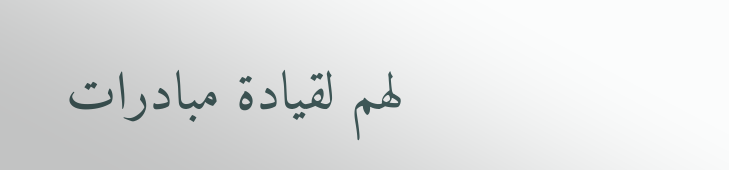لهم لقيادة مبادرات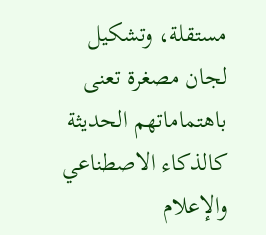مستقلة، وتشكيل لجان مصغرة تعنى باهتماماتهم الحديثة كالذكاء الاصطناعي والإعلام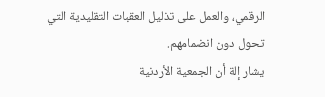الرقمي، والعمل على تذليل العقبات التقليدية التي تحول دون انضمامهم.
يشار إلة أن الجمعية الأردنية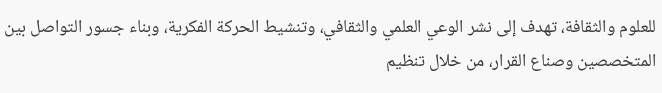للعلوم والثقافة، تهدف إلى نشر الوعي العلمي والثقافي، وتنشيط الحركة الفكرية، وبناء جسور التواصل بين المتخصصين وصناع القرار، من خلال تنظيم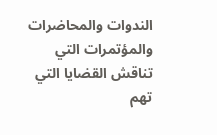الندوات والمحاضرات والمؤتمرات التي تناقش القضايا التي تهم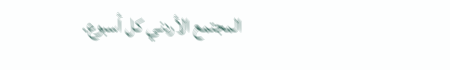المجتمع الأردني كل أسبوع.